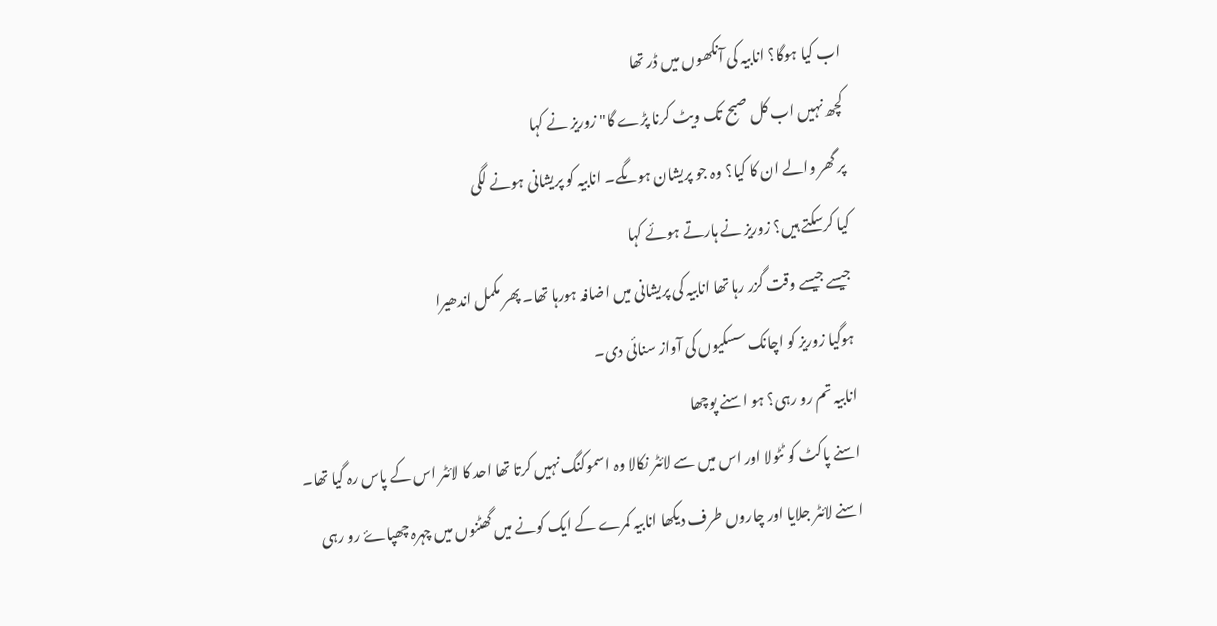اب کیا ہوگا؟ انابیہ کی آنکھوں میں ڈر تھا
کچھ نہیں اب کل صبح تک ویٹ کرنا پڑے گا" زوریز نے کہا
پر گھر والے ان کا کیا؟ وہ جو پریشان ہوںگے۔ انابیہ کو پریشانی ہونے لگی
کیا کرسکتے ہیں؟ زوریز نے ہارتے ہوئے کہا
جیسے جیسے وقت گزر رہا تھا انابیہ کی پریشانی میں اضافہ ہورہا تھا۔ پھر مکمل اندھیرا
ہوگیا زوریز کو اچانک سسکیوں کی آواز سنائی دی۔
انابیہ تم رو رہی؟ ہو اسنے پوچھا
اسنے پاکٹ کو ٹٹولا اور اس میں سے لائٹر نکالا وہ اسموکنگ نہیں کرتا تھا احد کا لائٹر اس کے پاس رہ گیا تھا۔
اسنے لائٹر جلایا اور چاروں طرف دیکھا انابیہ کمرے کے ایک کونے میں گھٹنوں میں چہرہ چھپاۓ رو رہی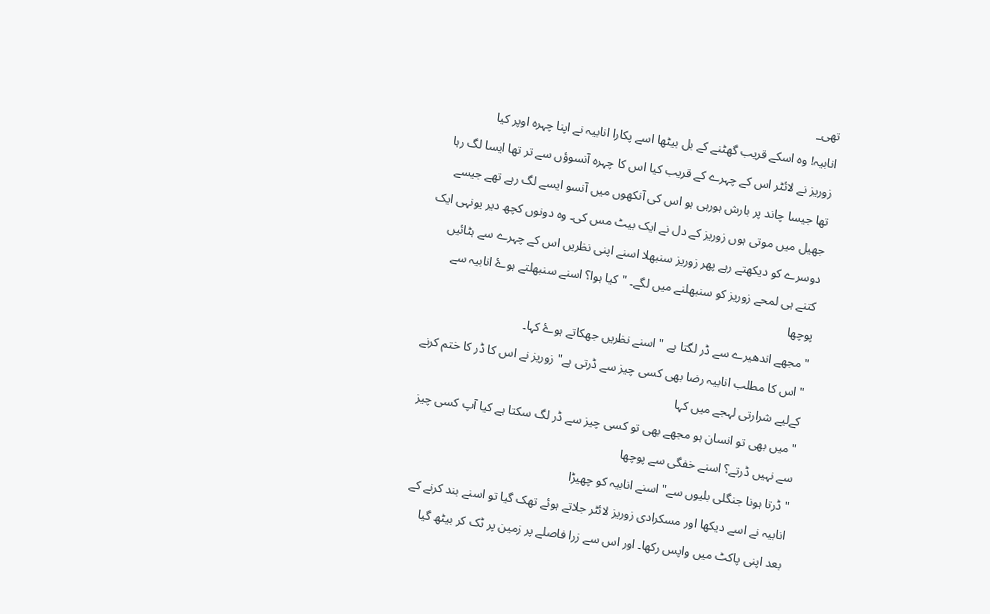تھی_
انابیہ! وہ اسکے قریب گھٹنے کے بل بیٹھا اسے پکارا انابیہ نے اپنا چہرہ اوپر کیا
زوریز نے لائٹر اس کے چہرے کے قریب کیا اس کا چہرہ آنسوؤں سے تر تھا ایسا لگ رہا تھا جیسا چاند پر بارش ہورہی ہو اس کی آنکھوں میں آنسو ایسے لگ رہے تھے جیسے جھیل میں موتی ہوں زوریز کے دل نے ایک بیٹ مس کی۔ وہ دونوں کچھ دیر یونہی ایک دوسرے کو دیکھتے رہے پھر زوریز سنبھلا اسنے اپنی نظریں اس کے چہرے سے ہٹائیں
کتنے ہی لمحے زوریز کو سنبھلنے میں لگے۔ "کیا ہوا؟ اسنے سنبھلتے ہوۓ انابیہ سے پوچھا
" مجھے اندھیرے سے ڈر لگتا ہے " اسنے نظریں جھکاتے ہوۓ کہا۔
"اس کا مطلب انابیہ رضا بھی کسی چیز سے ڈرتی ہے" زوریز نے اس کا ڈر کا ختم کرنے کےلیے شرارتی لہجے میں کہا
"میں بھی تو انسان ہو مجھے بھی تو کسی چیز سے ڈر لگ سکتا ہے کیا آپ کسی چیز سے نہیں ڈرتے؟ اسنے خفگی سے پوچھا
"ڈرتا ہونا جنگلی بلیوں سے" اسنے انابیہ کو چھیڑا
انابیہ نے اسے دیکھا اور مسکرادی زوریز لائٹر جلاتے ہوئے تھک گیا تو اسنے بند کرنے کے بعد اپنی پاکٹ میں واپس رکھا۔ اور اس سے زرا فاصلے پر زمین پر ٹک کر بیٹھ گیا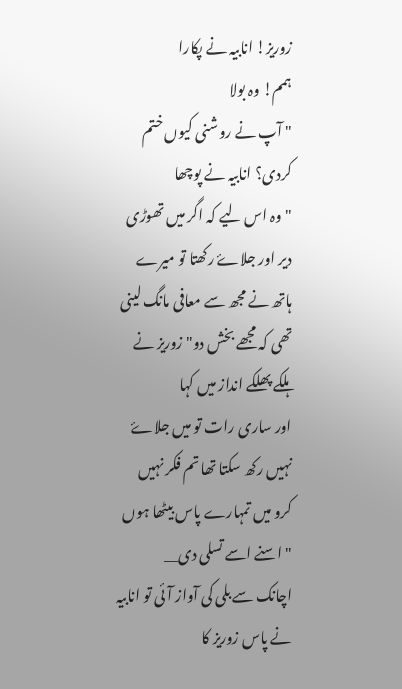زوریز! انابیہ نے پکارا
ہمم! وہ بولا
" آپ نے روشنی کیوں ختم کردی؟ انابیہ نے پوچھا
"وہ اس لیے کہ اگر میں تھوڑی دیر اور جلاۓ رکھتا تو میرے ہاتھ نے مجھ سے معافی مانگ لینی تھی کہ مجھے بخش دو" زوریز نے ہلکے پھلکے انداز میں کہا
اور ساری رات تو میں جلاۓ نہیں رکھ سکتا تھا تم فکر نہیں کرو میں تمہارے پاس بیٹھا ہوں " اسنے اسے تسلی دی__
اچانک سے بلی کی آواز آئی تو انابیہ نے پاس زوریز کا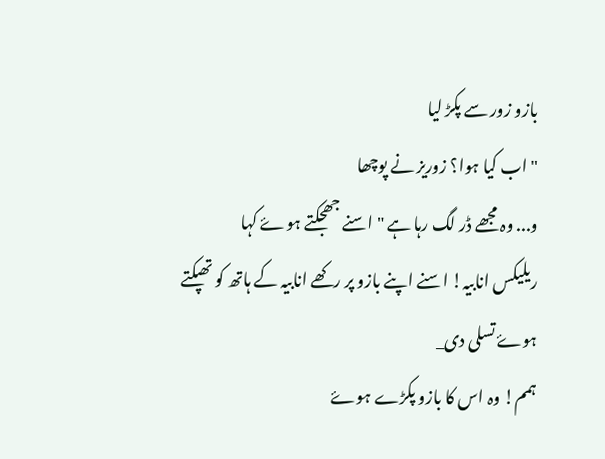بازو زور سے پکڑ لیا
" اب کیا ہوا؟ زوریز نے پوچھا
و... وہ مجھے ڈر لگ رہا ہے " اسنے جھجکتے ہوۓ کہا
ریلیکس انابیہ! اسنے اپنے بازو پر رکھے انابیہ کے ہاتھ کو تھپکتے ہوۓ تسلی دی_
ہمم! وہ اس کا بازو پکڑے ہوۓ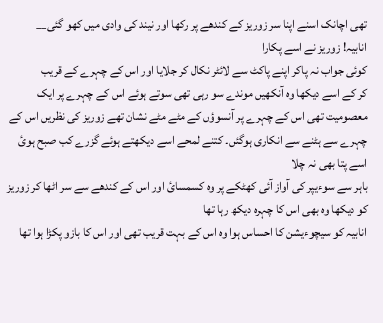تھی اچانک اسنے اپنا سر زوریز کے کندھے پر رکھا اور نیند کی وادی میں کھو گئی__
انابیہ! زوریز نے اسے پکارا
کوئی جواب نہ پاکر اپنے پاکٹ سے لائٹر نکال کر جلایا اور اس کے چہرے کے قریب
کر کے اسے دیکھا وہ آنکھیں موندے سو رہی تھی سوتے ہوئے اس کے چہرے پر ایک معصومیت تھی اس کے چہرے پر آنسوؤں کے مٹے مٹے نشان تھے زوریز کی نظریں اس کے چہرے سے ہٹنے سے انکاری ہوگئں۔ کتنے لمحے اسے دیکھتے ہوئے گزرے کب صبح ہوئ اسے پتا بھی نہ چلا
باہر سے سوءیپر کی آواز آئی کھٹکے پر وہ کسمسائ اور اس کے کندھے سے سر اٹھا کر زوریز کو دیکھا وہ بھی اس کا چہرہ دیکھ رہا تھا
انابیہ کو سیچوءیشن کا احساس ہوا وہ اس کے بہت قریب تھی اور اس کا بازو پکڑا ہوا تھا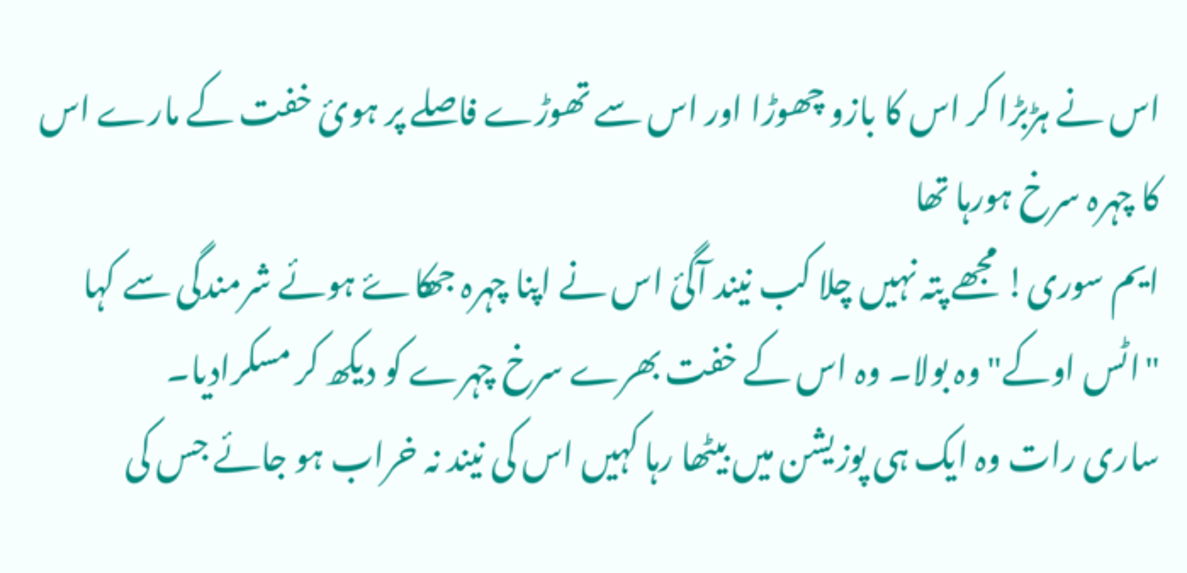اس نے ہڑبڑا کر اس کا بازو چھوڑا اور اس سے تھوڑے فاصلے پر ہوئ خفت کے مارے اس کا چہرہ سرخ ہورہا تھا
ایم سوری! مجھے پتہ نہیں چلا کب نیند آگئ اس نے اپنا چہرہ جھکاۓ ہوئے شرمندگی سے کہا
"اٹس اوکے" وہ بولا۔ وہ اس کے خفت بھرے سرخ چہرے کو دیکھ کر مسکرادیا۔
ساری رات وہ ایک ہی پوزیشن میں بیٹھا رہا کہیں اس کی نیند نہ خراب ہو جائے جس کی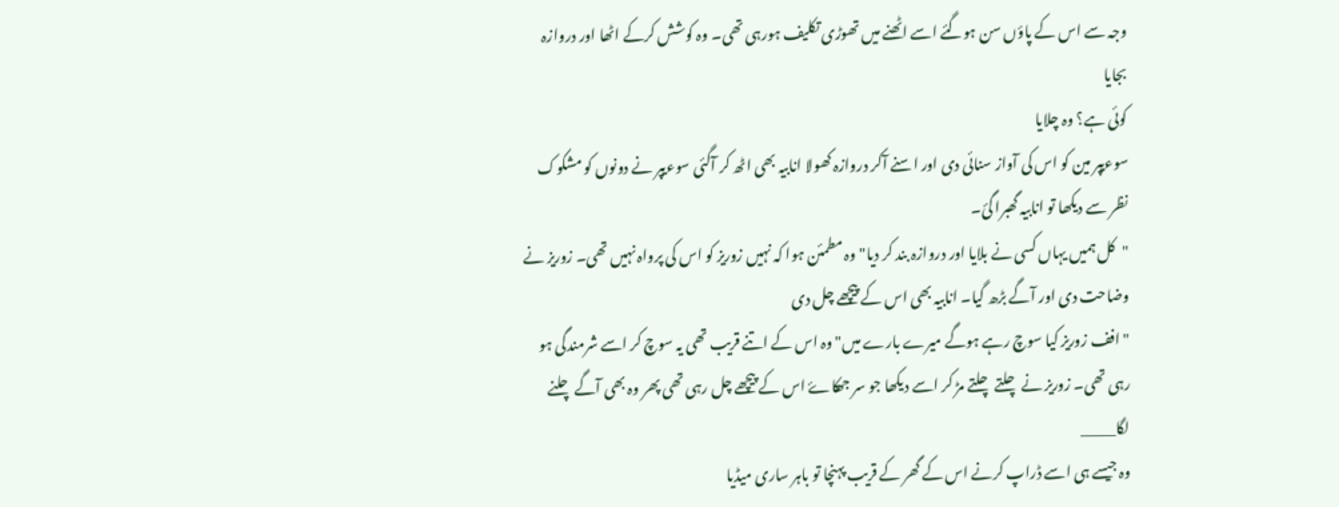وجہ سے اس کے پاؤں سن ہوگئے اسے اٹھنے میں تھوڑی تکلیف ہورہی تھی۔ وہ کوشش کرکے اٹھا اور دروازہ بجایا
کوئی ہے؟ وہ چلایا
سوءیپر مین کو اس کی آواز سنائی دی اور اسنے آکر دروازہ کھولا انابیہ بھی اٹھ کر آگئی سوءیپر نے دونوں کو مشکوک نظر سے دیکھا تو انابیہ گھبرا گئ۔
"کل ہمیں یہاں کسی نے بلایا اور دروازہ بند کر دیا" وہ مطمئن ہوا کہ نہیں زوریز کو اس کی پرواہ نہیں تھی۔ زوریز نے وضاحت دی اور آگے بڑھ گیا۔ انابیہ بھی اس کے پیچھے چل دی
"افف زوریز کیا سوچ رہے ہوگے میرے بارے میں" وہ اس کے اتنے قریب تھی یہ سوچ کر اسے شرمندگی ہو رہی تھی۔ زوریز نے چلتے چلتے مڑ کر اسے دیکھا جو سر جھکاۓ اس کے پیچھے چل رہی تھی پھر وہ بھی آگے چلنے لگا_____
وہ جیسے ہی اسے ڈراپ کرنے اس کے گھر کے قریب پہنچا تو باہر ساری میڈیا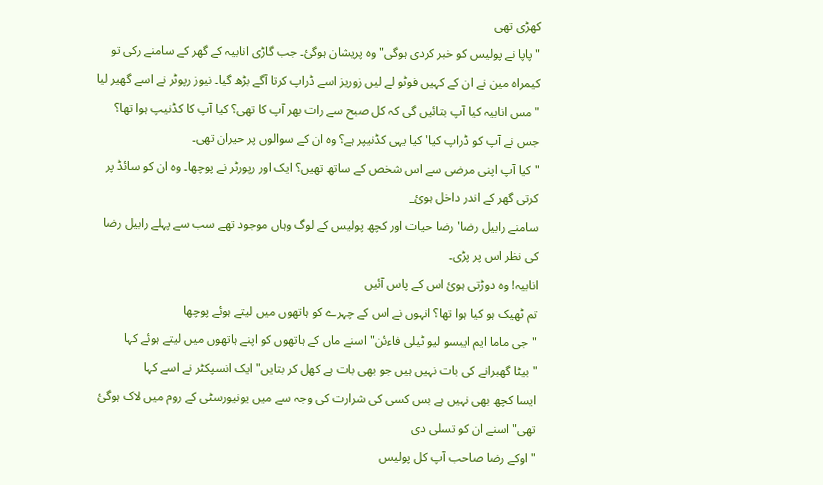کھڑی تھی
"پاپا نے پولیس کو خبر کردی ہوگی" وہ پریشان ہوگئ۔ جب گاڑی انابیہ کے گھر کے سامنے رکی تو کیمراہ مین نے ان کے کہیں فوٹو لے لیں زوریز اسے ڈراپ کرتا آگے بڑھ گیا۔ نیوز رپوٹر نے اسے گھیر لیا
"مس انابیہ کیا آپ بتائیں گی کہ کل صبح سے رات بھر آپ کا تھی؟ کیا آپ کا کڈنیپ ہوا تھا؟ جس نے آپ کو ڈراپ کیا' کیا یہی کڈنیپر ہے؟ وہ ان کے سوالوں پر حیران تھی۔
" کیا آپ اپنی مرضی سے اس شخص کے ساتھ تھیں؟ ایک اور رپورٹر نے پوچھا۔ وہ ان کو سائڈ پر کرتی گھر کے اندر داخل ہوئ_
سامنے رابیل رضا' رضا حیات اور کچھ پولیس کے لوگ وہاں موجود تھے سب سے پہلے رابیل رضا کی نظر اس پر پڑی۔
انابیہ! وہ دوڑتی ہوئ اس کے پاس آئیں
تم ٹھیک ہو کیا ہوا تھا؟ انہوں نے اس کے چہرے کو ہاتھوں میں لیتے ہوئے پوچھا
"جی ماما ایم ایبسو لیو ٹیلی فاءئن" اسنے ماں کے ہاتھوں کو اپنے ہاتھوں میں لیتے ہوئے کہا
"بیٹا گھبرانے کی بات نہیں ہیں جو بھی بات ہے کھل کر بتایں" ایک انسپکٹر نے اسے کہا
ایسا کچھ بھی نہیں ہے بس کسی کی شرارت کی وجہ سے میں یونیورسٹی کے روم میں لاک ہوگئ تھی" اسنے ان کو تسلی دی
"اوکے رضا صاحب آپ کل پولیس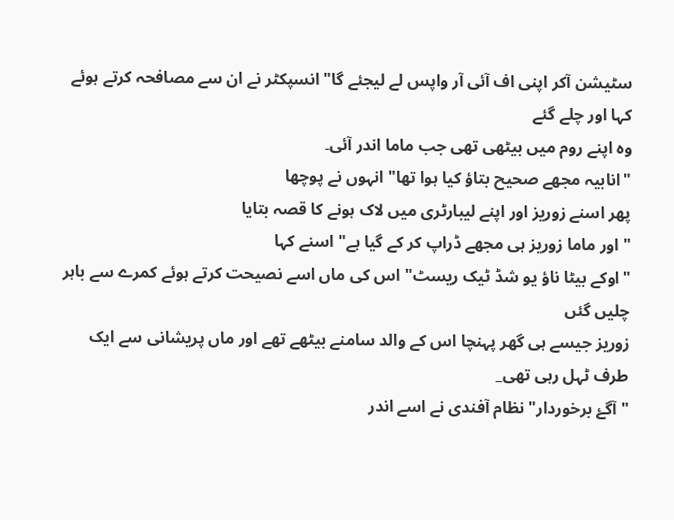سٹیشن آکر اپنی اف آئی آر واپس لے لیجئے گا" انسپکٹر نے ان سے مصافحہ کرتے ہوئے کہا اور چلے گئے
وہ اپنے روم میں بیٹھی تھی جب ماما اندر آئی۔
"انابیہ مجھے صحیح بتاؤ کیا ہوا تھا" انہوں نے پوچھا
پھر اسنے زوریز اور اپنے لیبارٹری میں لاک ہونے کا قصہ بتایا
"اور ماما زوریز ہی مجھے ڈراپ کر کے گیا ہے" اسنے کہا
"اوکے بیٹا ناؤ یو شڈ ٹیک ریسٹ" اس کی ماں اسے نصیحت کرتے ہوئے کمرے سے باہر چلیں گئں
زوریز جیسے ہی گھر پہنچا اس کے والد سامنے بیٹھے تھے اور ماں پریشانی سے ایک طرف ٹہل رہی تھی_
"آگۓ برخوردار" نظام آفندی نے اسے اندر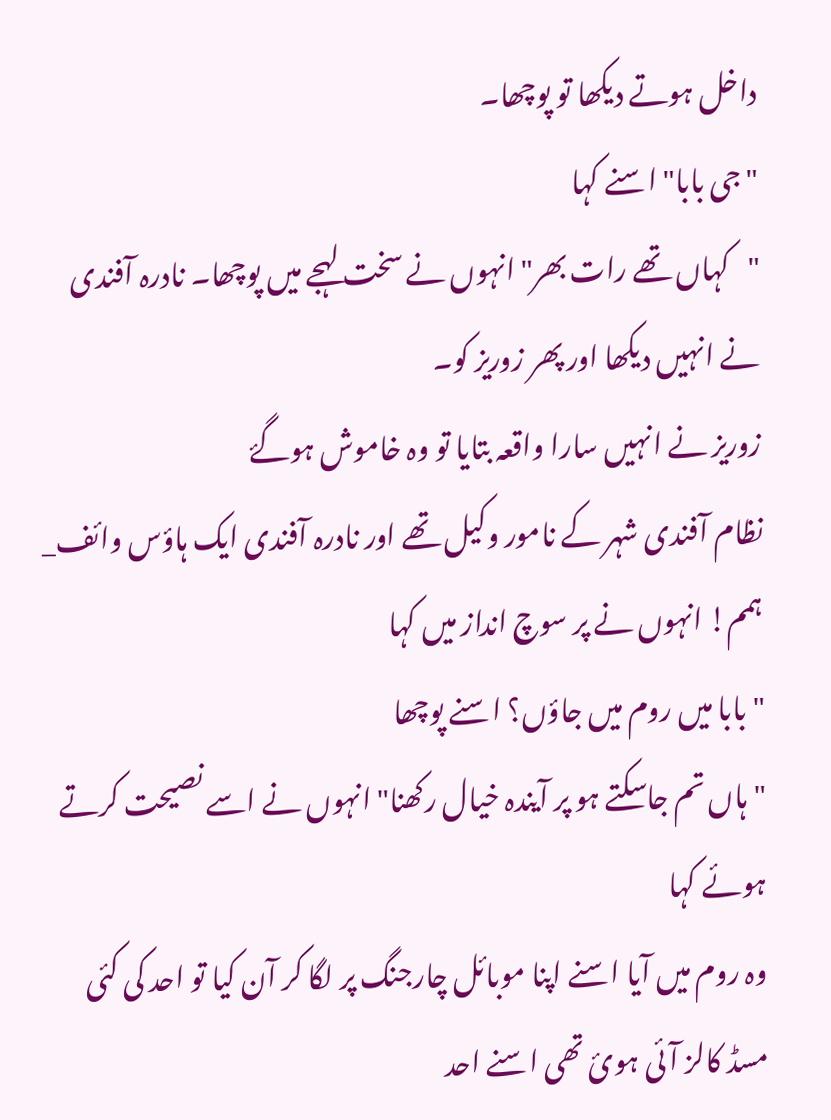داخل ہوتے دیکھا تو پوچھا۔
"جی بابا" اسنے کہا
"کہاں تھے رات بھر" انہوں نے سخت لہجے میں پوچھا۔ نادرہ آفندی نے انہیں دیکھا اور پھر زوریز کو۔
زوریز نے انہیں سارا واقعہ بتایا تو وہ خاموش ہوگۓ
نظام آفندی شہر کے نامور وکیل تھے اور نادرہ آفندی ایک ہاؤس وائف_
ہمم! انہوں نے پر سوچ انداز میں کہا
"بابا میں روم میں جاؤں؟ اسنے پوچھا
"ہاں تم جاسکتے ہو پر آیندہ خیال رکھنا" انہوں نے اسے نصیحت کرتے ہوئے کہا
وہ روم میں آیا اسنے اپنا موبائل چارجنگ پر لگا کر آن کیا تو احد کی کئی مسڈ کالز آئی ہوئ تھی اسنے احد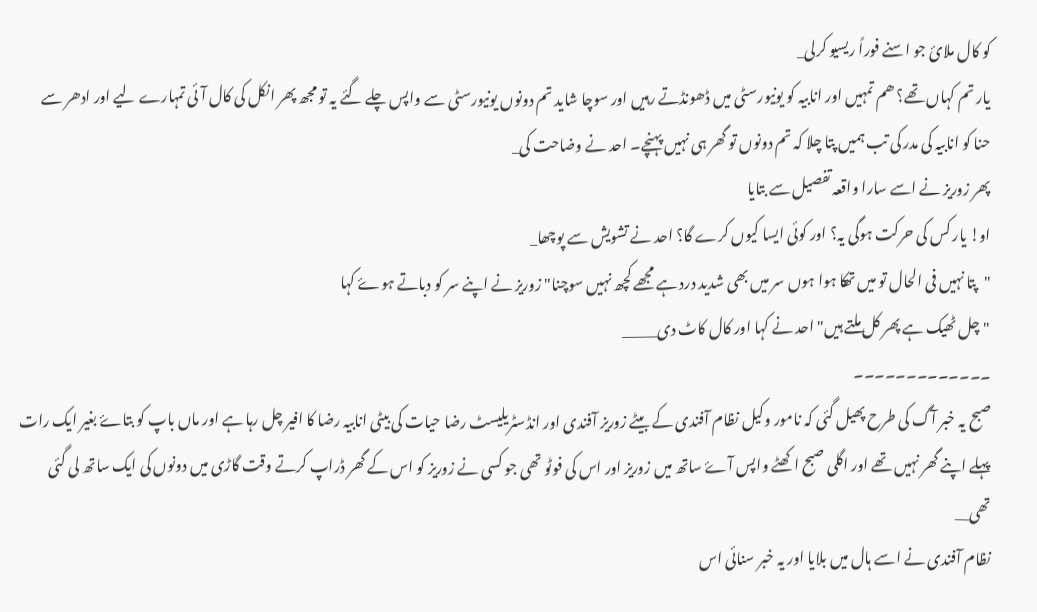کو کال ملائ جو اسنے فوراً ریسیو کرلی_
یار تم کہاں تھے؟ ھم تمہیں اور انابیہ کو یونیورسٹی میں ڈھونڈتے رہیں اور سوچا شاید تم دونوں یونیورسٹی سے واپس چلے گئے یہ تو مجھ پھر انکل کی کال آئی تمہارے لیے اور ادھر سے حنا کو انابیہ کی مدر کی تب ہمیں پتا چلا کہ تم دونوں تو گھر ہی نہیں پہنچے۔ احد نے وضاحت کی_
پھر زوریز نے اسے سارا واقعہ تفصیل سے بتایا
او! یار کس کی حرکت ہوگی یہ؟ اور کوئی ایسا کیوں کرے گا؟ احد نے تشویش سے پوچھا_
"پتا نہیں فی الحال تو میں تھکا ہوا ہوں سر میں بھی شدید درد ہے مجھے کچھ نہیں سوچنا" زوریز نے اپنے سر کو دباتے ہوۓ کہا
"چل ٹھیک ہے پھر کل ملتے ہیں" احد نے کہا اور کال کاٹ دی_____
۔۔۔۔۔۔۔۔۔۔۔۔۔
صبح یہ خبر آگ کی طرح پھیل گئی کہ نامور وکیل نظام آفندی کے بیٹے زوریز آفندی اور انڈسٹریلیسٹ رضا حیات کی بیٹی انابیہ رضا کا افیر چل رہا ہے اور ماں باپ کو بتاۓ بغیر ایک رات پہلے اپنے گھر نہیں تھے اور اگلی صبح اکھٹے واپس آۓ ساتھ میں زوریز اور اس کی فوٹو تھی جو کسی نے زوریز کو اس کے گھر ڈراپ کرتے وقت گاڑی میں دونوں کی ایک ساتھ لی گئی تھی__
نظام آفندی نے اسے ہال میں بلایا اور یہ خبر سنائی اس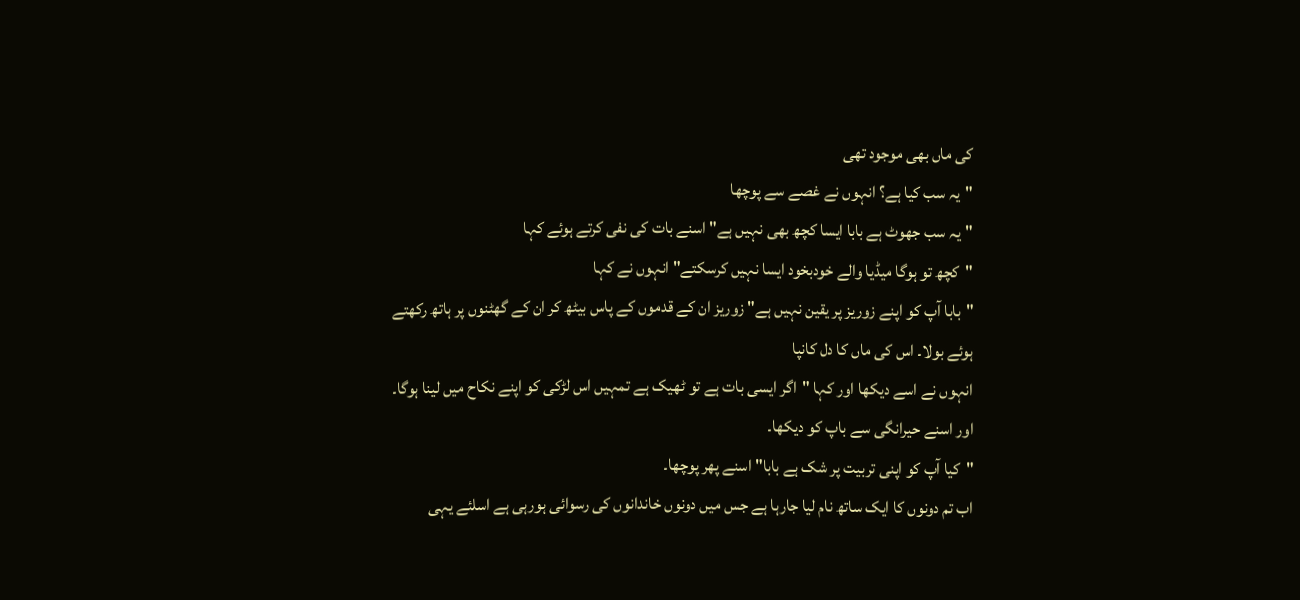کی ماں بھی موجود تھی
"یہ سب کیا ہے؟ انہوں نے غصے سے پوچھا
"یہ سب جھوٹ ہے بابا ایسا کچھ بھی نہیں ہے" اسنے بات کی نفی کرتے ہوئے کہا
"کچھ تو ہوگا میڈیا والے خودبخود ایسا نہیں کرسکتے" انہوں نے کہا
"بابا آپ کو اپنے زوریز پر یقین نہیں ہے" زوریز ان کے قدموں کے پاس بیٹھ کر ان کے گھٹنوں پر ہاتھ رکھتے ہوئے بولا۔ اس کی ماں کا دل کانپا
انہوں نے اسے دیکھا اور کہا "اگر ایسی بات ہے تو ٹھیک ہے تمہیں اس لڑکی کو اپنے نکاح میں لینا ہوگا۔
اور اسنے حیرانگی سے باپ کو دیکھا۔
"کیا آپ کو اپنی تربیت پر شک ہے بابا" اسنے پھر پوچھا۔
اب تم دونوں کا ایک ساتھ نام لیا جارہا ہے جس میں دونوں خاندانوں کی رسوائی ہورہی ہے اسلئے یہی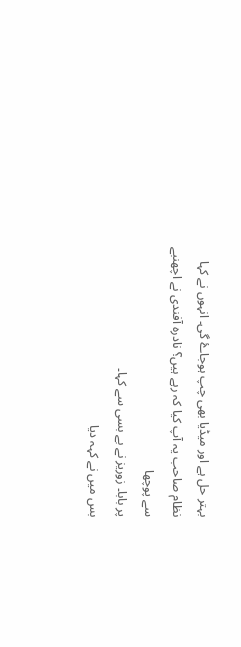بہتر حل ہے اور میڈیا بھی چپ ہوجاۓ گی۔ انہوں نے کہا
نظام صاحب یہ آپ کیا کہ رہے ہیں؟ نادرہ آفندی نے اچھنبے سے پوچھا
پر بابا۔ زوریز نے بے بسی سے کہا۔
بس میں نے کہہ دیا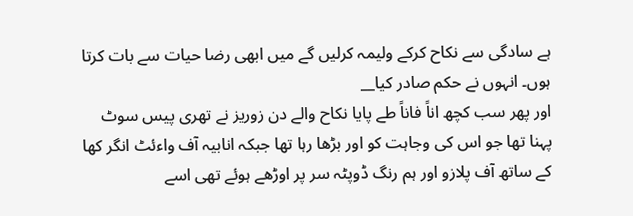ہے سادگی سے نکاح کرکے ولیمہ کرلیں گے میں ابھی رضا حیات سے بات کرتا ہوں۔ انہوں نے حکم صادر کیا__
اور پھر سب کچھ اناً فاناً طے پایا نکاح والے دن زوریز نے تھری پیس سوٹ پہنا تھا جو اس کی وجاہت کو اور بڑھا رہا تھا جبکہ انابیہ آف واءئٹ انگر کھا کے ساتھ آف پلازو اور ہم رنگ ڈوپٹہ سر پر اوڑھے ہوئے تھی اسے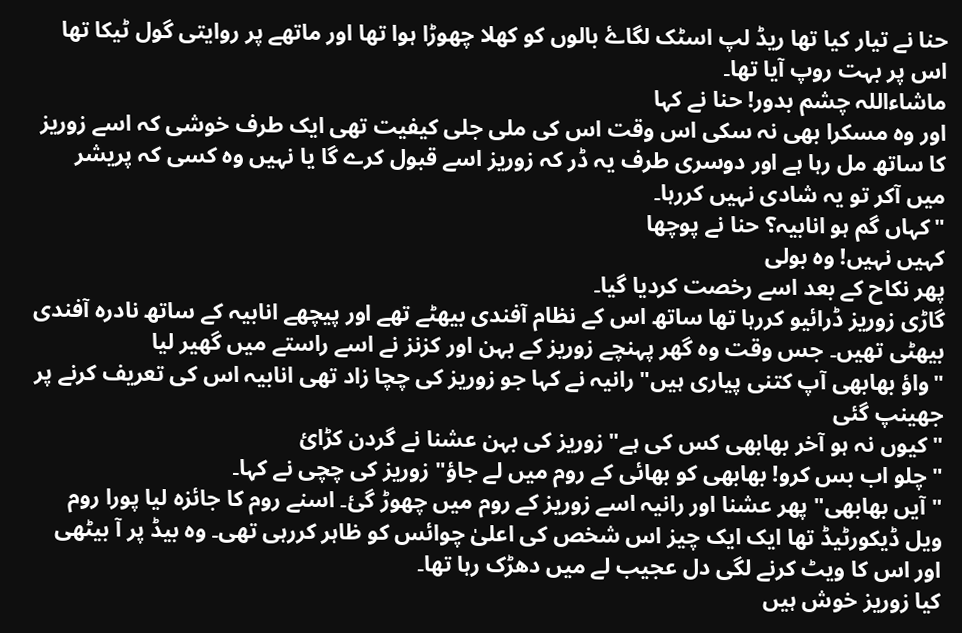حنا نے تیار کیا تھا ریڈ لپ اسٹک لگاۓ بالوں کو کھلا چھوڑا ہوا تھا اور ماتھے پر روایتی گول ٹیکا تھا اس پر بہت روپ آیا تھا۔
ماشاءاللہ چشم بدور! حنا نے کہا
اور وہ مسکرا بھی نہ سکی اس وقت اس کی ملی جلی کیفیت تھی ایک طرف خوشی کہ اسے زوریز کا ساتھ مل رہا ہے اور دوسری طرف یہ ڈر کہ زوریز اسے قبول کرے گا یا نہیں وہ کسی کہ پریشر میں آکر تو یہ شادی نہیں کررہا۔
"کہاں گم ہو انابیہ؟ حنا نے پوچھا
کہیں نہیں! وہ بولی
پھر نکاح کے بعد اسے رخصت کردیا گیا۔
گاڑی زوریز ڈرائیو کررہا تھا ساتھ اس کے نظام آفندی بیھٹے تھے اور پیچھے انابیہ کے ساتھ نادرہ آفندی بیھٹی تھیں۔ جس وقت وہ گھر پہنچے زوریز کے بہن اور کزنز نے اسے راستے میں گھیر لیا
"واؤ بھابھی آپ کتنی پیاری ہیں" رانیہ نے کہا جو زوریز کی چچا زاد تھی انابیہ اس کی تعریف کرنے پر جھینپ گئی
"کیوں نہ ہو آخر بھابھی کس کی ہے" زوریز کی بہن عشنا نے گردن کڑائ
"چلو اب بس کرو! بھابھی کو بھائی کے روم میں لے جاؤ" زوریز کی چچی نے کہا۔
" آیں بھابھی" پھر عشنا اور رانیہ اسے زوریز کے روم میں چھوڑ گئ۔ اسنے روم کا جائزہ لیا پورا روم ویل ڈیکورٹیڈ تھا ایک ایک چیز اس شخص کی اعلیٰ چوائس کو ظاہر کررہی تھی۔ وہ بیڈ پر آ بیٹھی اور اس کا ویٹ کرنے لگی دل عجیب لے میں دھڑک رہا تھا۔
کیا زوریز خوش ہیں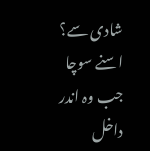شادی سے؟ اسنے سوچا
جب وہ اندر داخل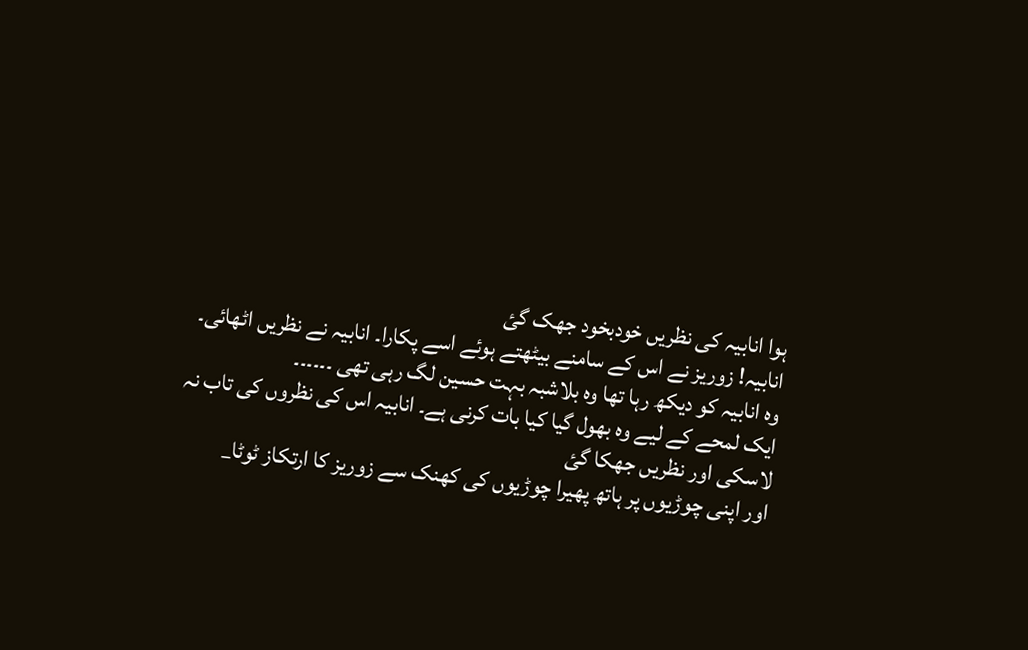ہوا انابیہ کی نظریں خودبخود جھک گئ
انابیہ! زوریز نے اس کے سامنے بیٹھتے ہوئے اسے پکارا۔ انابیہ نے نظریں اٹھائی۔
وہ انابیہ کو دیکھ رہا تھا وہ بلاشبہ بہت حسین لگ رہی تھی ۔۔۔۔۔۔
ایک لمحے کے لیے وہ بھول گیا کیا بات کرنی ہے۔ انابیہ اس کی نظروں کی تاب نہ لاسکی اور نظریں جھکا گئ
اور اپنی چوڑیوں پر ہاتھ پھیرا چوڑیوں کی کھنک سے زوریز کا ارتکاز ٹوٹا_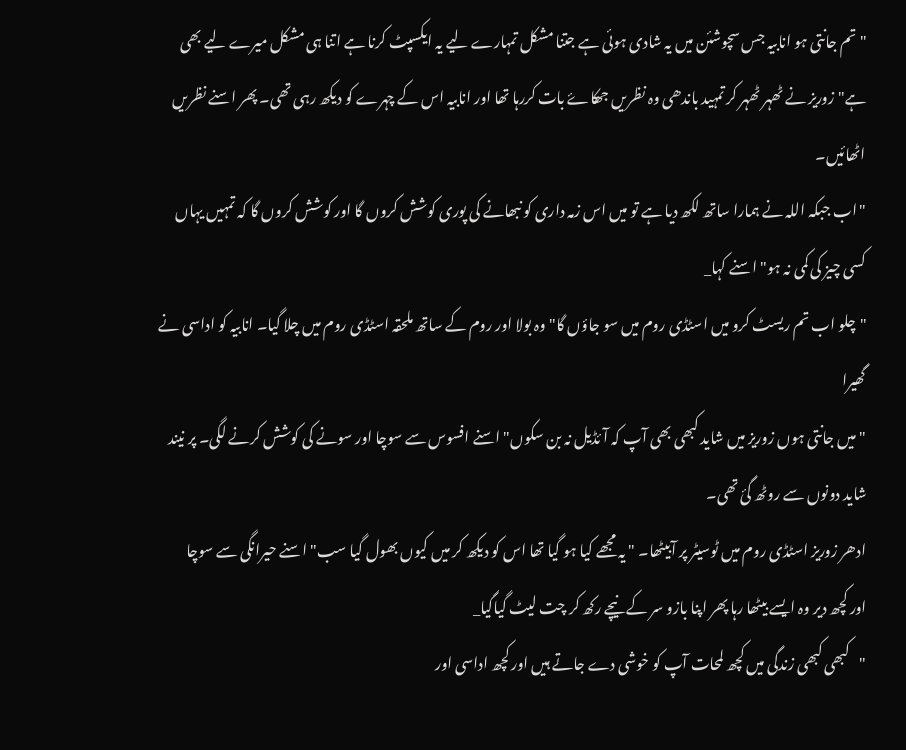"تم جانتی ہو انابیہ جس سچوشئن میں یہ شادی ہوئی ہے جتنا مشکل تمہارے لیے یہ ایکسپٹ کرنا ہے اتنا ہی مشکل میرے لیے بھی ہے" زوریز نے ٹھہر ٹھہر کر تمہید باندھی وہ نظریں جھکاۓ بات کررہا تھا اور انابیہ اس کے چہرے کو دیکھ رہی تھی۔ پھر اسنے نظریں اٹھائیں۔
"اب جبکہ اللہ نے ہمارا ساتھ لکھ دیا ہے تو میں اس زمہ داری کو نبھانے کی پوری کوشش کروں گا اور کوشش کروں گا کہ تمہیں یہاں کسی چیز کی کمی نہ ہو" اسنے کہا_
"چلو اب تم ریسٹ کرو میں اسٹڈی روم میں سو جاؤں گا" وہ بولا اور روم کے ساتھ ملحقہ اسٹڈی روم میں چلا گیا۔ انابیہ کو اداسی نے گھیرا
"میں جانتی ہوں زوریز میں شاید کبھی بھی آپ کہ آئڈیل نہ بن سکوں" اسنے افسوس سے سوچا اور سونے کی کوشش کرنے لگی۔ پر نیند شاید دونوں سے روٹھ گئ تھی۔
ادھر زوریز اسٹڈی روم میں ٹوسیٹر پر آبیٹھا۔ " یہ مجھے کیا ہو گیا تھا اس کو دیکھ کر میں کیوں بھول گیا سب" اسنے حیرانگی سے سوچا
اور کچھ دیر وہ ایسے بیٹھا رہا پھر اپنا بازو سر کے نیچے رکھ کر چت لیٹ گیاگیا_
"کبھی کبھی زندگی میں کچھ لمحات آپ کو خوشی دے جاتے ہیں اور کچھ اداسی اور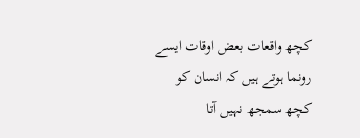کچھ واقعات بعض اوقات ایسے رونما ہوتے ہیں کہ انسان کو کچھ سمجھ نہیں آتا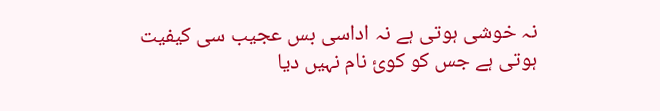نہ خوشی ہوتی ہے نہ اداسی بس عجیب سی کیفیت ہوتی ہے جس کو کوئ نام نہیں دیا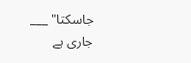جاسکتا" ___
جاری ہے